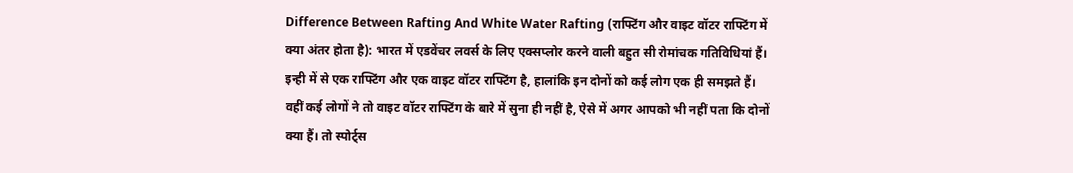Difference Between Rafting And White Water Rafting (राफ्टिंग और वाइट वॉटर राफ्टिंग में क्या अंतर होता है): भारत में एडवेंचर लवर्स के लिए एक्सप्लोर करने वाली बहुत सी रोमांचक गतिविधियां हैं। इन्ही में से एक राफ्टिंग और एक वाइट वॉटर राफ्टिंग है, हालांकि इन दोनों को कई लोग एक ही समझते हैं। वहीं कई लोगों ने तो वाइट वॉटर राफ्टिंग के बारे में सुना ही नहीं है, ऐसे में अगर आपको भी नहीं पता कि दोनों क्या हैं। तो स्पोर्ट्स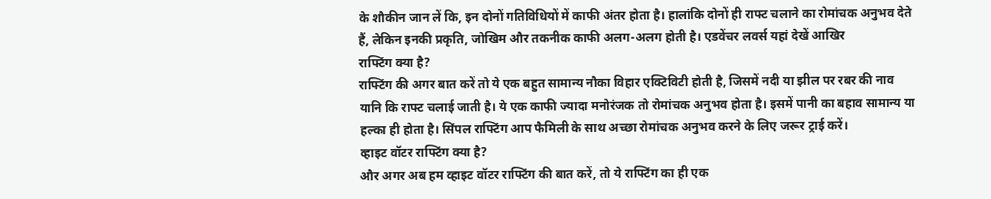के शौकीन जान लें कि, इन दोनों गतिविधियों में काफी अंतर होता है। हालांकि दोनों ही राफ्ट चलाने का रोमांचक अनुभव देते हैं, लेकिन इनकी प्रकृति, जोखिम और तकनीक काफी अलग-अलग होती है। एडवेंचर लवर्स यहां देखें आखिर
राफ्टिंग क्या है?
राफ्टिंग की अगर बात करें तो ये एक बहुत सामान्य नौका विहार एक्टिविटी होती है, जिसमें नदी या झील पर रबर की नाव यानि कि राफ्ट चलाई जाती है। ये एक काफी ज्यादा मनोरंजक तो रोमांचक अनुभव होता है। इसमें पानी का बहाव सामान्य या हल्का ही होता है। सिंपल राफ्टिंग आप फैमिली के साथ अच्छा रोमांचक अनुभव करने के लिए जरूर ट्राई करें।
व्हाइट वॉटर राफ्टिंग क्या है?
और अगर अब हम व्हाइट वॉटर राफ्टिंग की बात करें, तो ये राफ्टिंग का ही एक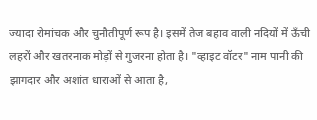ज्यादा रोमांचक और चुनौतीपूर्ण रूप है। इसमें तेज बहाव वाली नदियों में ऊँची लहरों और खतरनाक मोड़ों से गुजरना होता है। "व्हाइट वॉटर" नाम पानी की झागदार और अशांत धाराओं से आता है,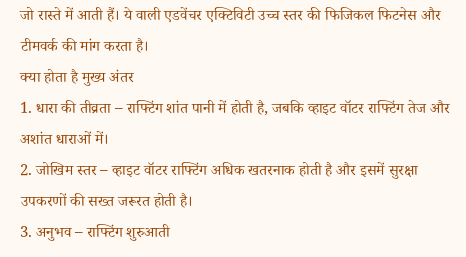जो रास्ते में आती हैं। ये वाली एडवेंचर एक्टिविटी उच्च स्तर की फिजिकल फिटनेस और टीमवर्क की मांग करता है।
क्या होता है मुख्य अंतर
1. धारा की तीव्रता – राफ्टिंग शांत पानी में होती है, जबकि व्हाइट वॉटर राफ्टिंग तेज और अशांत धाराओं में।
2. जोखिम स्तर – व्हाइट वॉटर राफ्टिंग अधिक खतरनाक होती है और इसमें सुरक्षा उपकरणों की सख्त जरूरत होती है।
3. अनुभव – राफ्टिंग शुरुआती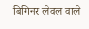बिगिनर लेवल वाले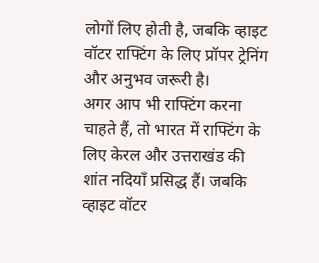लोगों लिए होती है, जबकि व्हाइट वॉटर राफ्टिंग के लिए प्रॉपर ट्रेनिंग और अनुभव जरूरी है।
अगर आप भी राफ्टिंग करना चाहते हैं, तो भारत में राफ्टिंग के लिए केरल और उत्तराखंड की शांत नदियाँ प्रसिद्ध हैं। जबकि व्हाइट वॉटर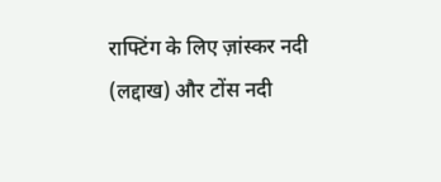राफ्टिंग के लिए ज़ांस्कर नदी (लद्दाख) और टोंस नदी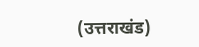(उत्तराखंड)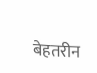बेहतरीन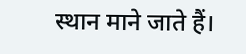स्थान माने जाते हैं।